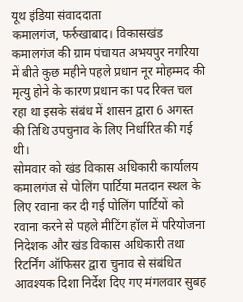यूथ इंडिया संवाददाता
कमालगंज, फर्रुखाबाद। विकासखंड कमालगंज की ग्राम पंचायत अभयपुर नगरिया में बीते कुछ महीने पहले प्रधान नूर मोहम्मद की मृत्यु होने के कारण प्रधान का पद रिक्त चल रहा था इसके संबंध में शासन द्वारा 6 अगस्त की तिथि उपचुनाव के लिए निर्धारित की गई थी।
सोमवार को खंड विकास अधिकारी कार्यालय कमालगंज से पोलिंग पार्टिया मतदान स्थल के लिए रवाना कर दी गई पोलिंग पार्टियों को रवाना करने से पहले मीटिंग हॉल में परियोजना निदेशक और खंड विकास अधिकारी तथा रिटर्निंग ऑफिसर द्वारा चुनाव से संबंधित आवश्यक दिशा निर्देश दिए गए मंगलवार सुबह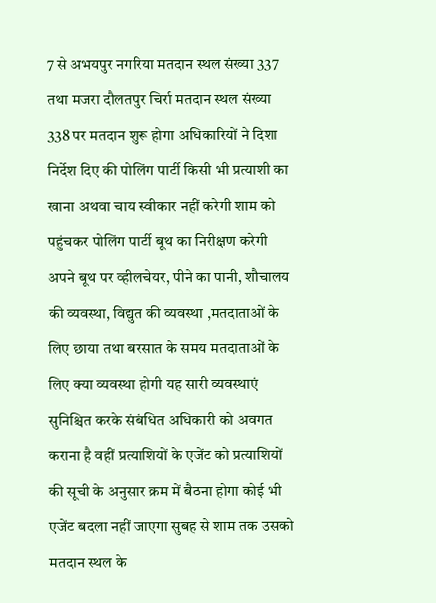7 से अभयपुर नगरिया मतदान स्थल संख्या 337 तथा मजरा दौलतपुर चिर्रा मतदान स्थल संख्या 338 पर मतदान शुरू होगा अधिकारियों ने दिशा निर्देश दिए की पोलिंग पार्टी किसी भी प्रत्याशी का खाना अथवा चाय स्वीकार नहीं करेगी शाम को पहुंचकर पोलिंग पार्टी बूथ का निरीक्षण करेगी अपने बूथ पर व्हीलचेयर, पीने का पानी, शौचालय की व्यवस्था, विद्युत की व्यवस्था ,मतदाताओं के लिए छाया तथा बरसात के समय मतदाताओं के लिए क्या व्यवस्था होगी यह सारी व्यवस्थाएं सुनिश्चित करके संबंधित अधिकारी को अवगत कराना है वहीं प्रत्याशियों के एजेंट को प्रत्याशियों की सूची के अनुसार क्रम में बैठना होगा कोई भी एजेंट बदला नहीं जाएगा सुबह से शाम तक उसको मतदान स्थल के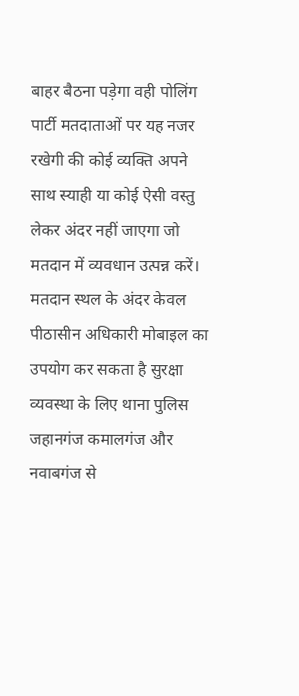बाहर बैठना पड़ेगा वही पोलिंग पार्टी मतदाताओं पर यह नजर रखेगी की कोई व्यक्ति अपने साथ स्याही या कोई ऐसी वस्तु लेकर अंदर नहीं जाएगा जो मतदान में व्यवधान उत्पन्न करें।
मतदान स्थल के अंदर केवल पीठासीन अधिकारी मोबाइल का उपयोग कर सकता है सुरक्षा व्यवस्था के लिए थाना पुलिस जहानगंज कमालगंज और नवाबगंज से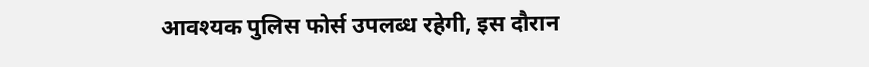आवश्यक पुलिस फोर्स उपलब्ध रहेगी, इस दौरान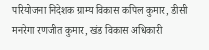परियोजना निदेशक ग्राम्य विकास कपिल कुमार, डीसी मनरेगा रणजीत कुमार, खंड विकास अधिकारी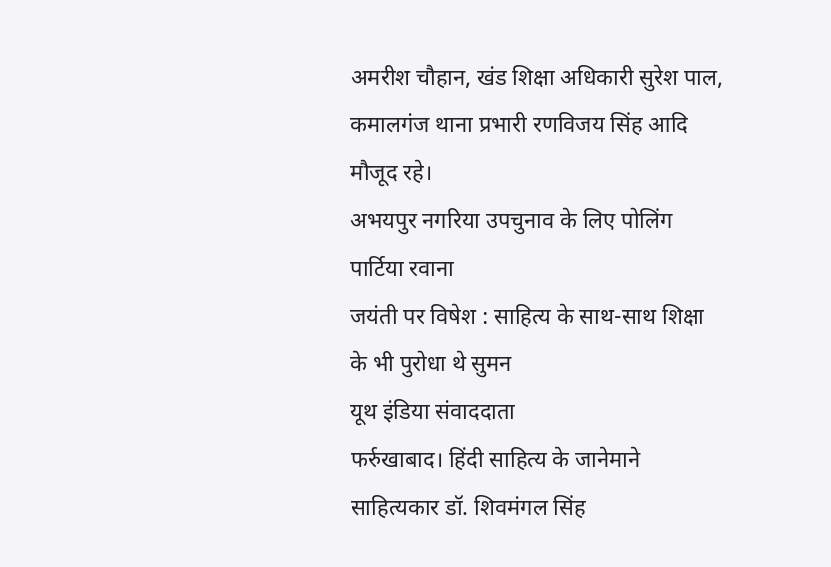अमरीश चौहान, खंड शिक्षा अधिकारी सुरेश पाल, कमालगंज थाना प्रभारी रणविजय सिंह आदि मौजूद रहे।
अभयपुर नगरिया उपचुनाव के लिए पोलिंग पार्टिया रवाना
जयंती पर विषेश : साहित्य के साथ-साथ शिक्षा के भी पुरोधा थे सुमन
यूथ इंडिया संवाददाता
फर्रुखाबाद। हिंदी साहित्य के जानेमाने साहित्यकार डॉ. शिवमंगल सिंह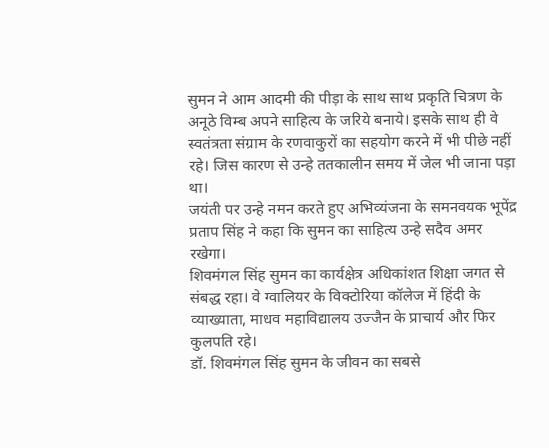सुमन ने आम आदमी की पीड़ा के साथ साथ प्रकृति चित्रण के अनूठे विम्ब अपने साहित्य के जरिये बनाये। इसके साथ ही वे स्वतंत्रता संग्राम के रणवाकुरों का सहयोग करने में भी पीछे नहीं रहे। जिस कारण से उन्हे ततकालीन समय में जेल भी जाना पड़ा था।
जयंती पर उन्हे नमन करते हुए अभिव्यंजना के समनवयक भूपेंद्र प्रताप सिंह ने कहा कि सुमन का साहित्य उन्हे सदैव अमर रखेगा।
शिवमंगल सिंह सुमन का कार्यक्षेत्र अधिकांशत शिक्षा जगत से संबद्ध रहा। वे ग्वालियर के विक्टोरिया कॉलेज में हिंदी के व्याख्याता, माधव महाविद्यालय उज्जैन के प्राचार्य और फिर कुलपति रहे।
डॉ. शिवमंगल सिंह सुमन के जीवन का सबसे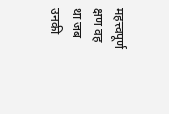महत्त्वपूर्ण क्षण वह था जब उनकी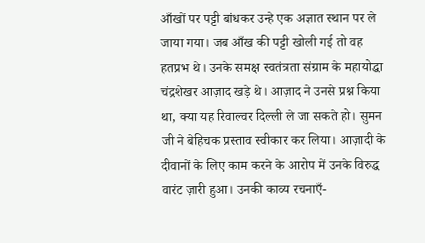आँखों पर पट्टी बांधकर उन्हे एक अज्ञात स्थान पर ले जाया गया। जब आँख की पट्टी खोली गई तो वह हतप्रभ थे। उनके समक्ष स्वतंत्रता संग्राम के महायोद्धा चंद्रशेखर आज़ाद खड़े थे। आज़ाद ने उनसे प्रश्न किया था, क्या यह रिवाल्वर दिल्ली ले जा सकते हो। सुमन जी ने बेहिचक प्रस्ताव स्वीकार कर लिया। आज़ादी के दीवानों के लिए काम करने के आरोप में उनके विरुद्ध वारंट ज़ारी हुआ। उनकी काव्य रचनाएँ-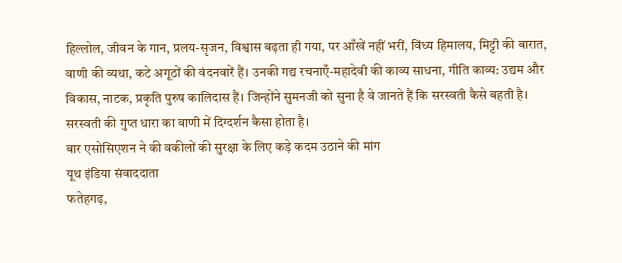हिल्लोल, जीवन के गान, प्रलय-सृजन, विश्वास बढ़ता ही गया, पर आँखें नहीं भरीं, विंध्य हिमालय, मिट्टी की बारात, वाणी की व्यथा, कटे अगूठों की वंदनवारें हैं। उनकी गद्य रचनाएँ-महादेवी की काव्य साधना, गीति काव्य: उद्यम और विकास, नाटक, प्रकृति पुरुष कालिदास हैं। जिन्होंने सुमनजी को सुना है वे जानते हैं कि सरस्वती कैसे बहती है। सरस्वती की गुप्त धारा का वाणी में दिग्दर्शन कैसा होता है।
बार एसोसिएशन ने की वकीलों की सुरक्षा के लिए कड़े कदम उठाने की मांग
यूथ इंडिया संवाददाता
फतेहगढ़,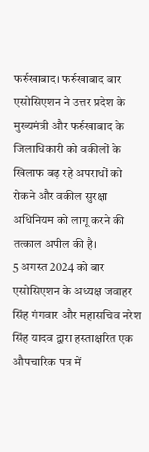फर्रुखाबाद। फर्रुखाबाद बार एसोसिएशन ने उत्तर प्रदेश के मुख्यमंत्री और फर्रुखाबाद के जिलाधिकारी को वकीलों के खिलाफ बढ़ रहे अपराधों को रोकने और वकील सुरक्षा अधिनियम को लागू करने की तत्काल अपील की है।
5 अगस्त 2024 को बार एसोसिएशन के अध्यक्ष जवाहर सिंह गंगवार और महासचिव नरेश सिंह यादव द्वारा हस्ताक्षरित एक औपचारिक पत्र में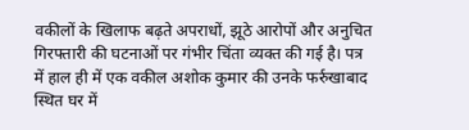वकीलों के खिलाफ बढ़ते अपराधों, झूठे आरोपों और अनुचित गिरफ्तारी की घटनाओं पर गंभीर चिंता व्यक्त की गई है। पत्र में हाल ही में एक वकील अशोक कुमार की उनके फर्रुखाबाद स्थित घर में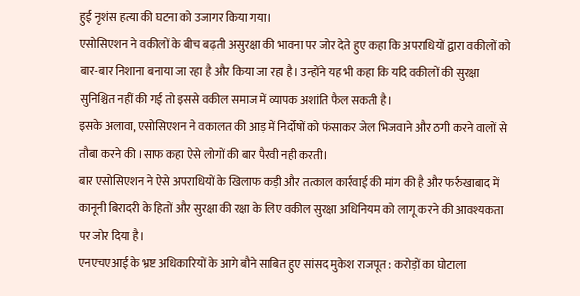हुई नृशंस हत्या की घटना को उजागर किया गया।
एसोसिएशन ने वकीलों के बीच बढ़ती असुरक्षा की भावना पर जोर देते हुए कहा कि अपराधियों द्वारा वकीलों को बार-बार निशाना बनाया जा रहा है और किया जा रहा है। उन्होंने यह भी कहा कि यदि वकीलों की सुरक्षा सुनिश्चित नहीं की गई तो इससे वकील समाज में व्यापक अशांति फैल सकती है।
इसके अलावा, एसोसिएशन ने वकालत की आड़ में निर्दोषों को फंसाकर जेल भिजवाने और ठगी करने वालों से तौबा करने की ।साफ कहा ऐसे लोगों की बार पैरवी नही करती।
बार एसोसिएशन ने ऐसे अपराधियों के खिलाफ कड़ी और तत्काल कार्रवाई की मांग की है और फर्रुखाबाद में कानूनी बिरादरी के हितों और सुरक्षा की रक्षा के लिए वकील सुरक्षा अधिनियम को लागू करने की आवश्यकता पर जोर दिया है।
एनएचएआई के भ्रष्ट अधिकारियों के आगे बौने साबित हुए सांसद मुकेश राजपूत : करोड़ों का घोटाला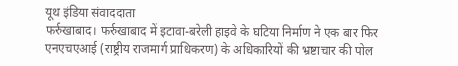यूथ इंडिया संवाददाता
फर्रुखाबाद। फर्रुखाबाद में इटावा-बरेली हाइवे के घटिया निर्माण ने एक बार फिर एनएचएआई (राष्ट्रीय राजमार्ग प्राधिकरण) के अधिकारियों की भ्रष्टाचार की पोल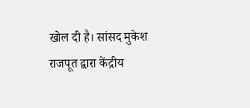खोल दी है। सांसद मुकेश राजपूत द्वारा केंद्रीय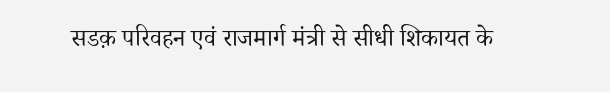सडक़ परिवहन एवं राजमार्ग मंत्री से सीधी शिकायत के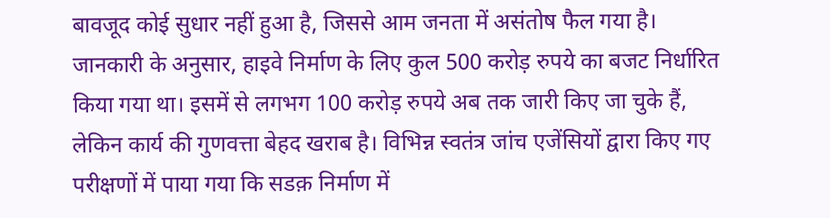बावजूद कोई सुधार नहीं हुआ है, जिससे आम जनता में असंतोष फैल गया है। जानकारी के अनुसार, हाइवे निर्माण के लिए कुल 500 करोड़ रुपये का बजट निर्धारित किया गया था। इसमें से लगभग 100 करोड़ रुपये अब तक जारी किए जा चुके हैं, लेकिन कार्य की गुणवत्ता बेहद खराब है। विभिन्न स्वतंत्र जांच एजेंसियों द्वारा किए गए परीक्षणों में पाया गया कि सडक़ निर्माण में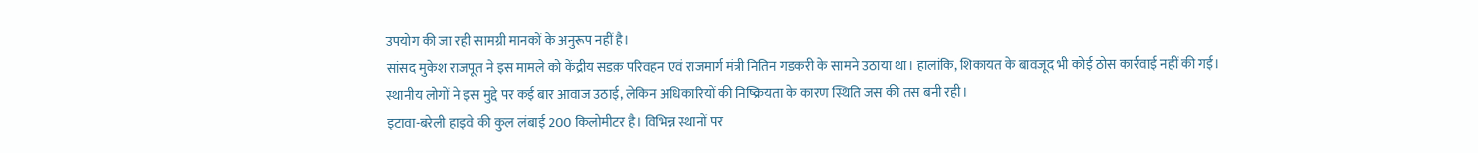उपयोग की जा रही सामग्री मानकों के अनुरूप नहीं है।
सांसद मुकेश राजपूत ने इस मामले को केंद्रीय सडक़ परिवहन एवं राजमार्ग मंत्री नितिन गडकरी के सामने उठाया था। हालांकि, शिकायत के बावजूद भी कोई ठोस कार्रवाई नहीं की गई। स्थानीय लोगों ने इस मुद्दे पर कई बार आवाज उठाई, लेकिन अधिकारियों की निष्क्रियता के कारण स्थिति जस की तस बनी रही।
इटावा-बरेली हाइवे की कुल लंबाई 200 किलोमीटर है। विभिन्न स्थानों पर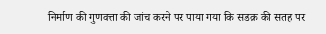निर्माण की गुणवत्ता की जांच करने पर पाया गया कि सडक़ की सतह पर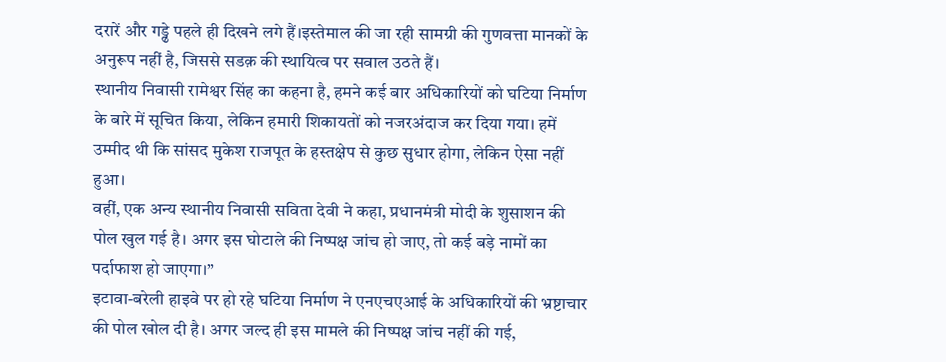दरारें और गड्ढे पहले ही दिखने लगे हैं।इस्तेमाल की जा रही सामग्री की गुणवत्ता मानकों के अनुरूप नहीं है, जिससे सडक़ की स्थायित्व पर सवाल उठते हैं।
स्थानीय निवासी रामेश्वर सिंह का कहना है, हमने कई बार अधिकारियों को घटिया निर्माण के बारे में सूचित किया, लेकिन हमारी शिकायतों को नजरअंदाज कर दिया गया। हमें उम्मीद थी कि सांसद मुकेश राजपूत के हस्तक्षेप से कुछ सुधार होगा, लेकिन ऐसा नहीं हुआ।
वहीं, एक अन्य स्थानीय निवासी सविता देवी ने कहा, प्रधानमंत्री मोदी के शुसाशन की पोल खुल गई है। अगर इस घोटाले की निष्पक्ष जांच हो जाए, तो कई बड़े नामों का पर्दाफाश हो जाएगा।”
इटावा-बरेली हाइवे पर हो रहे घटिया निर्माण ने एनएचएआई के अधिकारियों की भ्रष्टाचार की पोल खोल दी है। अगर जल्द ही इस मामले की निष्पक्ष जांच नहीं की गई,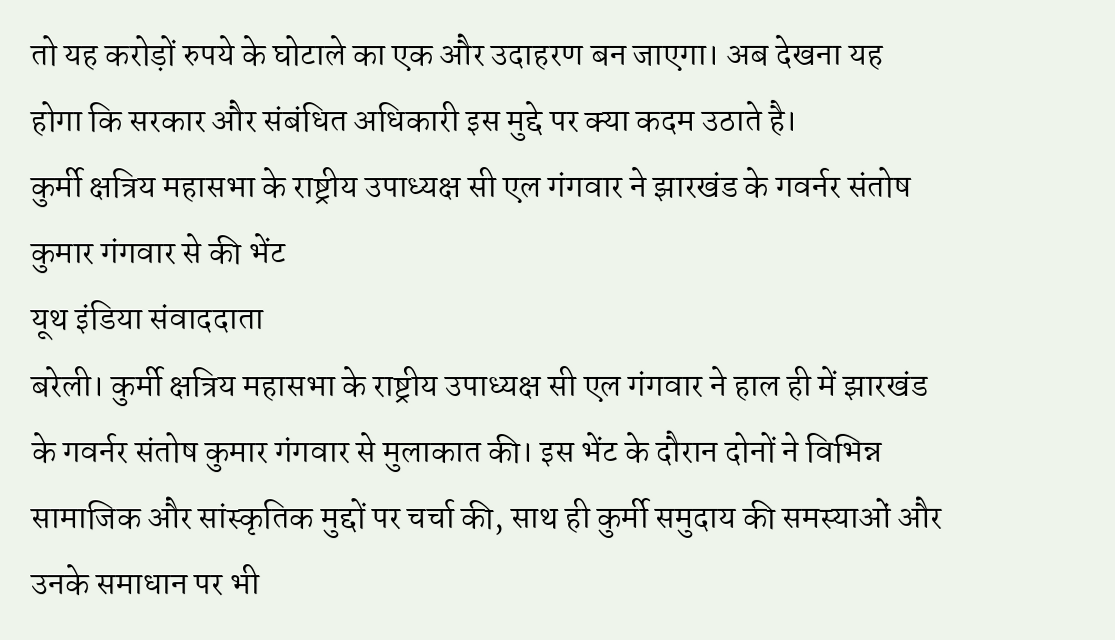तो यह करोड़ों रुपये के घोटाले का एक और उदाहरण बन जाएगा। अब देखना यह होगा कि सरकार और संबंधित अधिकारी इस मुद्दे पर क्या कदम उठाते है।
कुर्मी क्षत्रिय महासभा के राष्ट्रीय उपाध्यक्ष सी एल गंगवार ने झारखंड के गवर्नर संतोष कुमार गंगवार से की भेंट
यूथ इंडिया संवाददाता
बरेली। कुर्मी क्षत्रिय महासभा के राष्ट्रीय उपाध्यक्ष सी एल गंगवार ने हाल ही में झारखंड के गवर्नर संतोष कुमार गंगवार से मुलाकात की। इस भेंट के दौरान दोनों ने विभिन्न सामाजिक और सांस्कृतिक मुद्दों पर चर्चा की, साथ ही कुर्मी समुदाय की समस्याओं और उनके समाधान पर भी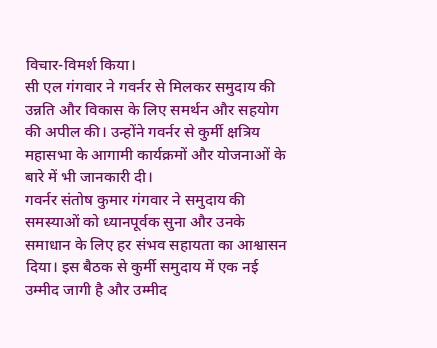विचार-विमर्श किया।
सी एल गंगवार ने गवर्नर से मिलकर समुदाय की उन्नति और विकास के लिए समर्थन और सहयोग की अपील की। उन्होंने गवर्नर से कुर्मी क्षत्रिय महासभा के आगामी कार्यक्रमों और योजनाओं के बारे में भी जानकारी दी।
गवर्नर संतोष कुमार गंगवार ने समुदाय की समस्याओं को ध्यानपूर्वक सुना और उनके समाधान के लिए हर संभव सहायता का आश्वासन दिया। इस बैठक से कुर्मी समुदाय में एक नई उम्मीद जागी है और उम्मीद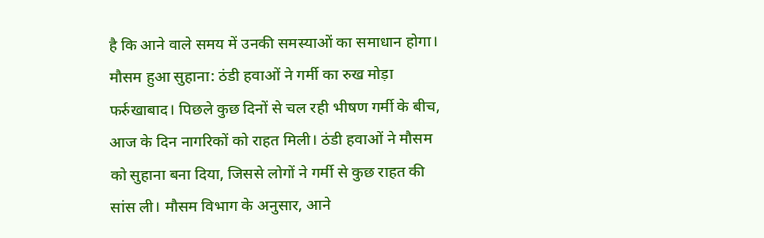है कि आने वाले समय में उनकी समस्याओं का समाधान होगा।
मौसम हुआ सुहाना: ठंडी हवाओं ने गर्मी का रुख मोड़ा
फर्रुखाबाद। पिछले कुछ दिनों से चल रही भीषण गर्मी के बीच, आज के दिन नागरिकों को राहत मिली। ठंडी हवाओं ने मौसम को सुहाना बना दिया, जिससे लोगों ने गर्मी से कुछ राहत की सांस ली। मौसम विभाग के अनुसार, आने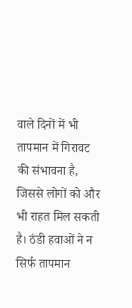वाले दिनों में भी तापमान में गिरावट की संभावना है, जिससे लोगों को और भी राहत मिल सकती है। ठंडी हवाओं ने न सिर्फ तापमान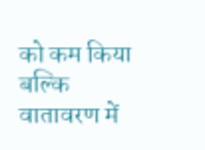को कम किया बल्कि वातावरण में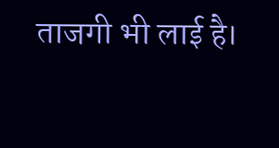ताजगी भी लाई है।